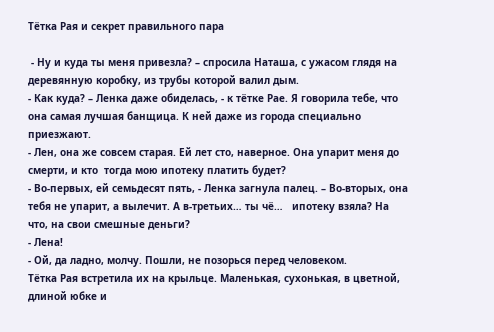Тётка Рая и секрет правильного пара

 - Ну и куда ты меня привезла? – спросила Наташа, с ужасом глядя на деревянную коробку, из трубы которой валил дым.
- Как куда? – Ленка даже обиделась, - к тётке Рае. Я говорила тебе, что она самая лучшая банщица. К ней даже из города специально приезжают.
- Лен, она же совсем старая. Ей лет сто, наверное. Она упарит меня до смерти, и кто  тогда мою ипотеку платить будет?
- Во-первых, ей семьдесят пять, - Ленка загнула палец. – Во-вторых, она тебя не упарит, а вылечит. А в-третьих… ты чё…   ипотеку взяла? На что, на свои смешные деньги?
- Лена!
- Ой, да ладно, молчу. Пошли, не позорься перед человеком.
Тётка Рая встретила их на крыльце. Маленькая, сухонькая, в цветной, длиной юбке и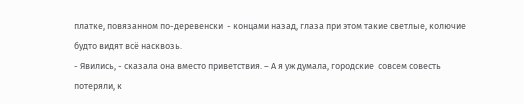платке, повязанном по-деревенски  - концами назад, глаза при этом такие светлые, колючие будто видят всё насквозь.
- Явились, - сказала она вместо приветствия. – А я уж думала, городские  совсем совесть потеряли, к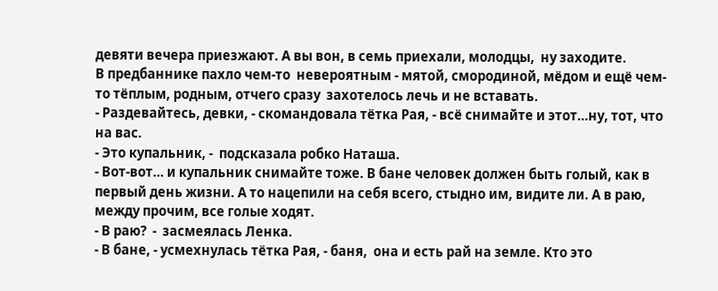девяти вечера приезжают. А вы вон, в семь приехали, молодцы,  ну заходите.
В предбаннике пахло чем-то  невероятным - мятой, смородиной, мёдом и ещё чем-то тёплым, родным, отчего сразу  захотелось лечь и не вставать.
- Раздевайтесь, девки, - скомандовала тётка Рая, - всё снимайте и этот…ну, тот, что на вас.
- Это купальник, -  подсказала робко Наташа.
- Вот-вот… и купальник снимайте тоже. В бане человек должен быть голый, как в первый день жизни. А то нацепили на себя всего, стыдно им, видите ли. А в раю, между прочим, все голые ходят.
- В раю?  -  засмеялась Ленка.
- В бане, - усмехнулась тётка Рая, - баня,  она и есть рай на земле. Кто это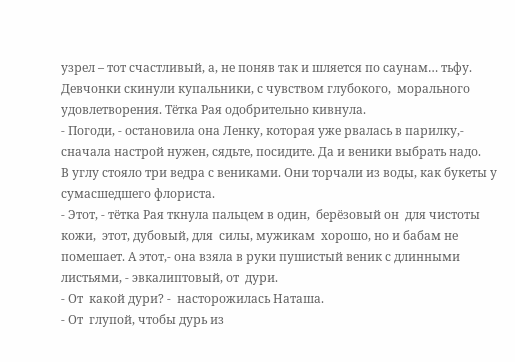узрел – тот счастливый, а, не поняв так и шляется по саунам… тьфу.
Девчонки скинули купальники, с чувством глубокого,  морального удовлетворения. Тётка Рая одобрительно кивнула.
- Погоди, - остановила она Ленку, которая уже рвалась в парилку,- сначала настрой нужен, сядьте, посидите. Да и веники выбрать надо.
В углу стояло три ведра с вениками. Они торчали из воды, как букеты у сумасшедшего флориста.
- Этот, - тётка Рая ткнула пальцем в один,  берёзовый он  для чистоты  кожи,  этот, дубовый, для  силы, мужикам  хорошо, но и бабам не помешает. А этот,- она взяла в руки пушистый веник с длинными листьями, - эвкалиптовый, от  дури.
- От  какой дури? -  насторожилась Наташа.
- От  глупой, чтобы дурь из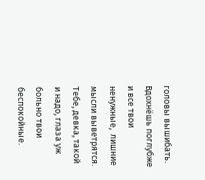головы вышибать. Вдохнёшь поглубже и все твои ненужные,  лишние  мысли выветрятся. Тебе, девка, такой  и надо, глаза уж больно твои беспокойные.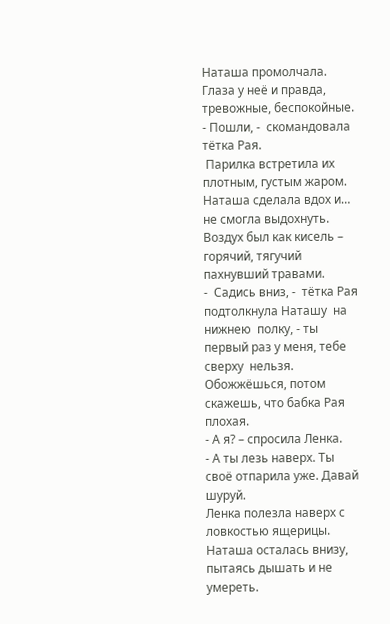Наташа промолчала. Глаза у неё и правда, тревожные, беспокойные.
- Пошли, -  скомандовала тётка Рая.
 Парилка встретила их плотным, густым жаром. Наташа сделала вдох и… не смогла выдохнуть. Воздух был как кисель – горячий, тягучий пахнувший травами.
-  Садись вниз, -  тётка Рая подтолкнула Наташу  на нижнею  полку, - ты первый раз у меня, тебе сверху  нельзя. Обожжёшься, потом скажешь, что бабка Рая плохая.
- А я? – спросила Ленка.
- А ты лезь наверх. Ты своё отпарила уже. Давай шуруй.
Ленка полезла наверх с ловкостью ящерицы.  Наташа осталась внизу, пытаясь дышать и не умереть.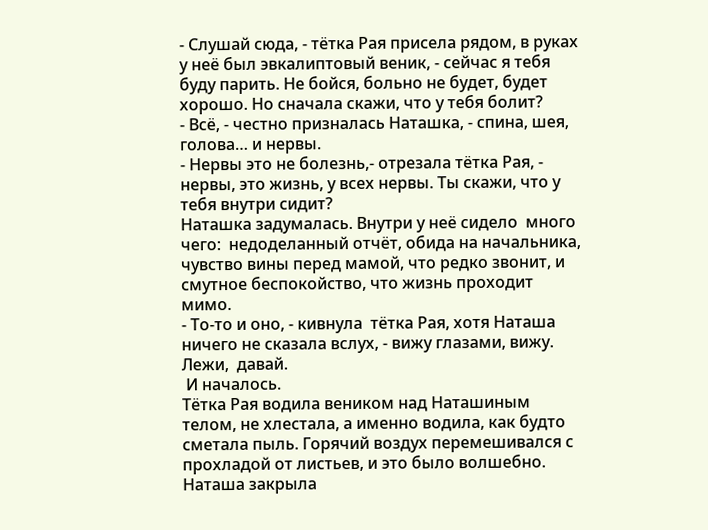- Слушай сюда, - тётка Рая присела рядом, в руках у неё был эвкалиптовый веник, - сейчас я тебя буду парить. Не бойся, больно не будет, будет хорошо. Но сначала скажи, что у тебя болит?
- Всё, - честно призналась Наташка, - спина, шея, голова… и нервы.
- Нервы это не болезнь,- отрезала тётка Рая, - нервы, это жизнь, у всех нервы. Ты скажи, что у тебя внутри сидит?
Наташка задумалась. Внутри у неё сидело  много чего:  недоделанный отчёт, обида на начальника, чувство вины перед мамой, что редко звонит, и смутное беспокойство, что жизнь проходит мимо.
- То-то и оно, - кивнула  тётка Рая, хотя Наташа ничего не сказала вслух, - вижу глазами, вижу. Лежи,  давай.
 И началось.
Тётка Рая водила веником над Наташиным телом, не хлестала, а именно водила, как будто сметала пыль. Горячий воздух перемешивался с прохладой от листьев, и это было волшебно. Наташа закрыла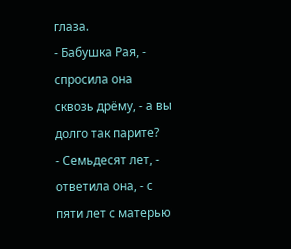глаза.
- Бабушка Рая, - спросила она сквозь дрёму, - а вы долго так парите?
- Семьдесят лет, - ответила она, - с пяти лет с матерью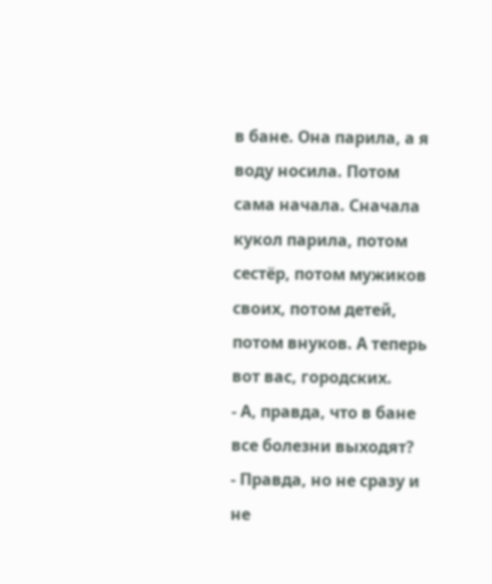в бане. Она парила, а я воду носила. Потом сама начала. Сначала кукол парила, потом сестёр, потом мужиков своих, потом детей, потом внуков. А теперь вот вас, городских.
- А, правда, что в бане все болезни выходят?
- Правда, но не сразу и не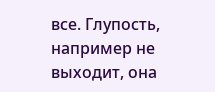все. Глупость, например не выходит, она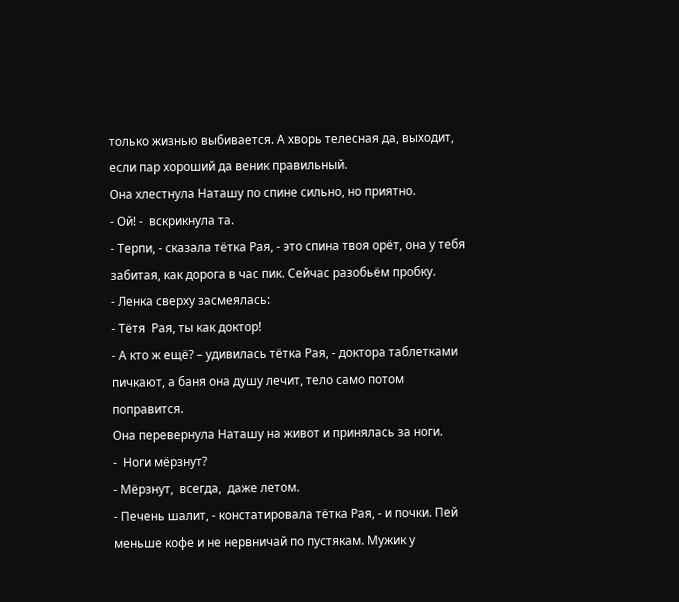только жизнью выбивается. А хворь телесная да, выходит, если пар хороший да веник правильный.
Она хлестнула Наташу по спине сильно, но приятно.
- Ой! -  вскрикнула та.
- Терпи, - сказала тётка Рая, - это спина твоя орёт, она у тебя забитая, как дорога в час пик. Сейчас разобьём пробку.
- Ленка сверху засмеялась:
- Тётя  Рая, ты как доктор!
- А кто ж ещё? – удивилась тётка Рая, - доктора таблетками пичкают, а баня она душу лечит, тело само потом поправится.
Она перевернула Наташу на живот и принялась за ноги.
-  Ноги мёрзнут?
- Мёрзнут,  всегда,  даже летом.
- Печень шалит, - констатировала тётка Рая, - и почки. Пей меньше кофе и не нервничай по пустякам. Мужик у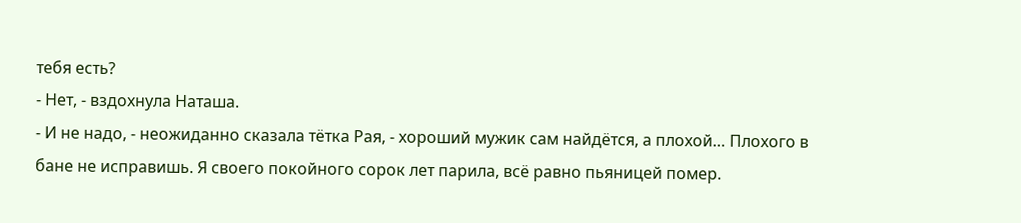тебя есть?
- Нет, - вздохнула Наташа.
- И не надо, - неожиданно сказала тётка Рая, - хороший мужик сам найдётся, а плохой… Плохого в бане не исправишь. Я своего покойного сорок лет парила, всё равно пьяницей помер.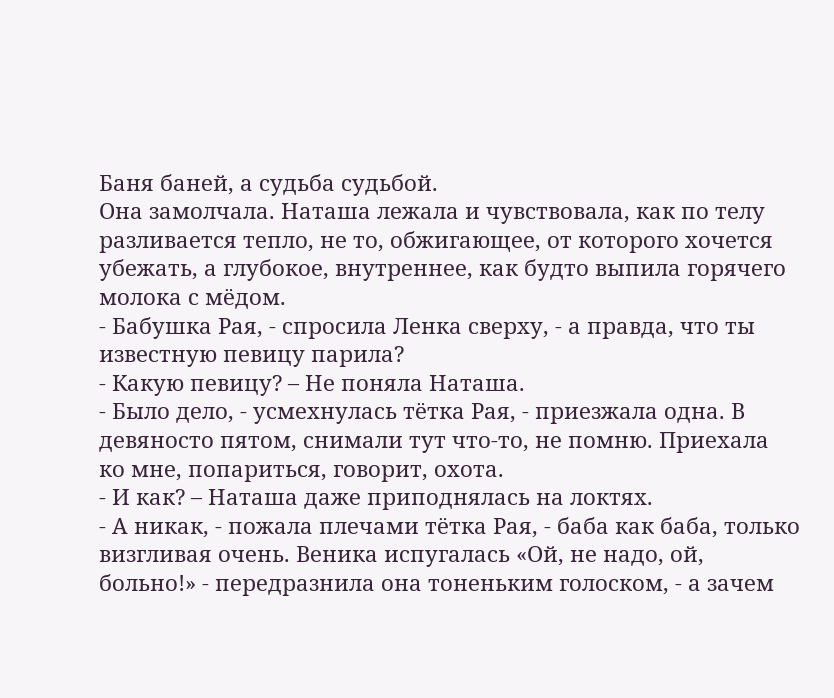Баня баней, а судьба судьбой.
Она замолчала. Наташа лежала и чувствовала, как по телу разливается тепло, не то, обжигающее, от которого хочется убежать, а глубокое, внутреннее, как будто выпила горячего молока с мёдом.
- Бабушка Рая, - спросила Ленка сверху, - а правда, что ты известную певицу парила?
- Какую певицу? – Не поняла Наташа.
- Было дело, - усмехнулась тётка Рая, - приезжала одна. В девяносто пятом, снимали тут что-то, не помню. Приехала  ко мне, попариться, говорит, охота.
- И как? – Наташа даже приподнялась на локтях.
- А никак, - пожала плечами тётка Рая, - баба как баба, только визгливая очень. Веника испугалась «Ой, не надо, ой, больно!» - передразнила она тоненьким голоском, - а зачем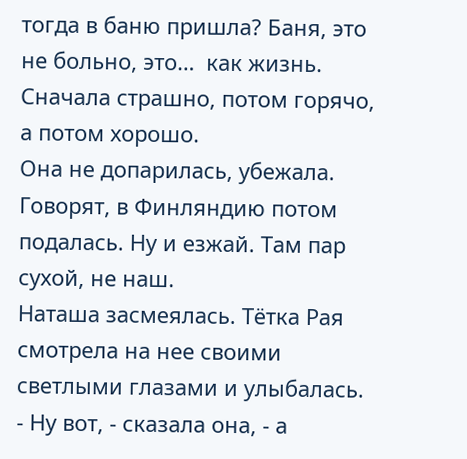тогда в баню пришла? Баня, это не больно, это…  как жизнь. Сначала страшно, потом горячо, а потом хорошо.
Она не допарилась, убежала. Говорят, в Финляндию потом подалась. Ну и езжай. Там пар сухой, не наш.
Наташа засмеялась. Тётка Рая смотрела на нее своими светлыми глазами и улыбалась.
- Ну вот, - сказала она, - а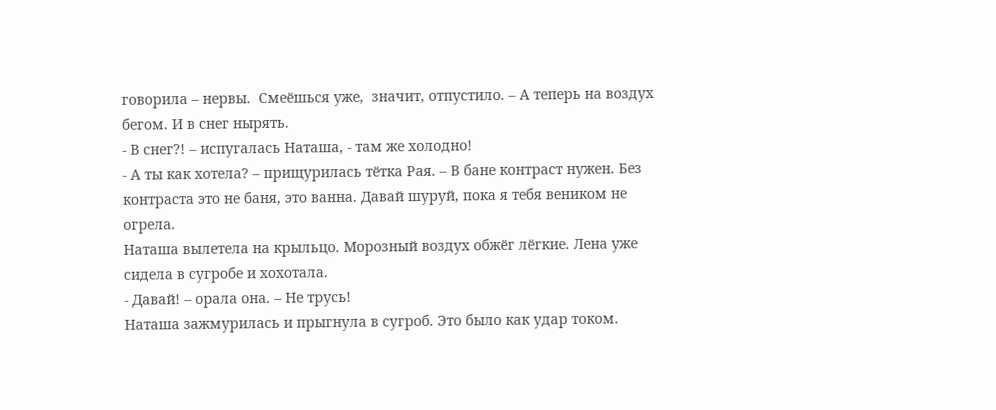говорила – нервы.  Смеёшься уже,  значит, отпустило. – А теперь на воздух бегом. И в снег нырять.
- В снег?! – испугалась Наташа, - там же холодно!
- А ты как хотела? – прищурилась тётка Рая. – В бане контраст нужен. Без контраста это не баня, это ванна. Давай шуруй, пока я тебя веником не огрела.
Наташа вылетела на крыльцо. Морозный воздух обжёг лёгкие. Лена уже сидела в сугробе и хохотала.
- Давай! – орала она. – Не трусь!
Наташа зажмурилась и прыгнула в сугроб. Это было как удар током.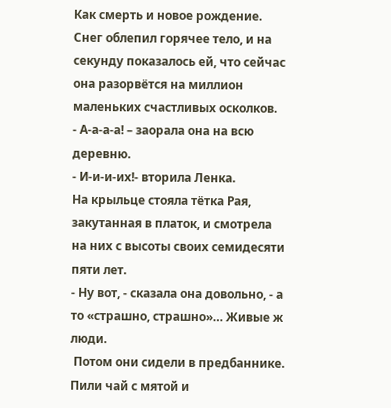Как смерть и новое рождение. Снег облепил горячее тело, и на секунду показалось ей, что сейчас она разорвётся на миллион маленьких счастливых осколков.
- А-а-а-а! – заорала она на всю деревню.
- И-и-и-их!- вторила Ленка.
На крыльце стояла тётка Рая, закутанная в платок, и смотрела на них с высоты своих семидесяти пяти лет.
- Ну вот, - сказала она довольно, - а то «страшно, страшно»… Живые ж люди.
 Потом они сидели в предбаннике. Пили чай с мятой и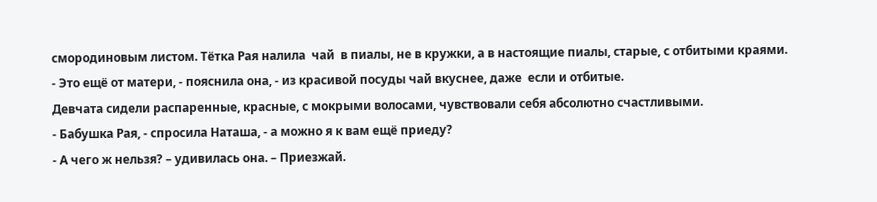смородиновым листом. Тётка Рая налила  чай  в пиалы, не в кружки, а в настоящие пиалы, старые, с отбитыми краями.
- Это ещё от матери, - пояснила она, - из красивой посуды чай вкуснее, даже  если и отбитые.
Девчата сидели распаренные, красные, с мокрыми волосами, чувствовали себя абсолютно счастливыми.
- Бабушка Рая, - спросила Наташа, - а можно я к вам ещё приеду?
- А чего ж нельзя? – удивилась она. – Приезжай.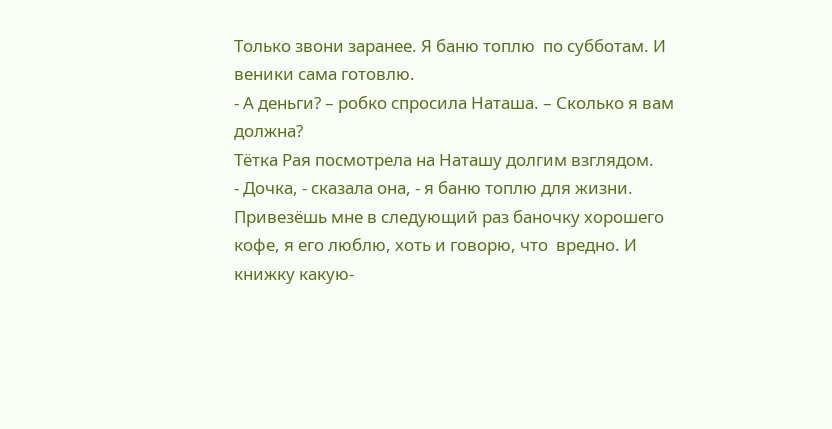Только звони заранее. Я баню топлю  по субботам. И веники сама готовлю.
- А деньги? – робко спросила Наташа. – Сколько я вам должна?
Тётка Рая посмотрела на Наташу долгим взглядом.
- Дочка, - сказала она, - я баню топлю для жизни. Привезёшь мне в следующий раз баночку хорошего кофе, я его люблю, хоть и говорю, что  вредно. И книжку какую-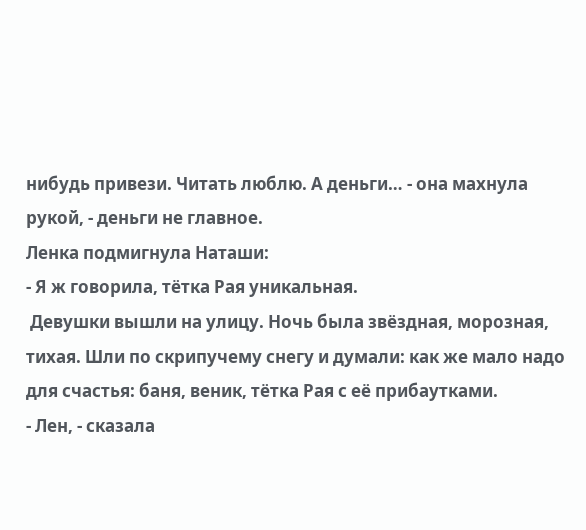нибудь привези. Читать люблю. А деньги… - она махнула рукой, - деньги не главное.
Ленка подмигнула Наташи:
- Я ж говорила, тётка Рая уникальная.
 Девушки вышли на улицу. Ночь была звёздная, морозная, тихая. Шли по скрипучему снегу и думали: как же мало надо для счастья: баня, веник, тётка Рая с её прибаутками.
- Лен, - сказала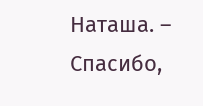Наташа. – Спасибо,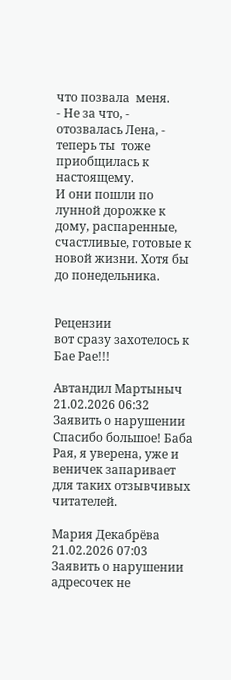что позвала  меня.
- Не за что, - отозвалась Лена, - теперь ты  тоже приобщилась к настоящему.
И они пошли по лунной дорожке к дому, распаренные, счастливые, готовые к новой жизни. Хотя бы до понедельника.


Рецензии
вот сразу захотелось к Бае Рае!!!

Автандил Мартыныч   21.02.2026 06:32     Заявить о нарушении
Спасибо большое! Баба Рая, я уверена, уже и веничек запаривает для таких отзывчивых читателей.

Мария Декабрёва   21.02.2026 07:03   Заявить о нарушении
адресочек не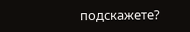подскажете?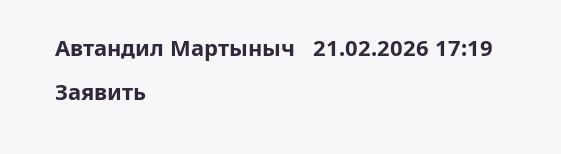Автандил Мартыныч   21.02.2026 17:19   Заявить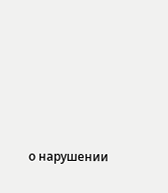о нарушении